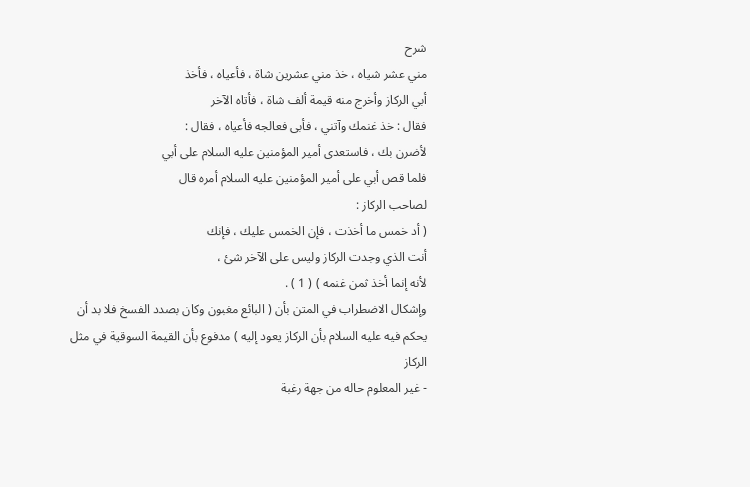شرح
مني عشر شياه ، خذ مني عشرين شاة ، فأعياه ، فأخذ
أبي الركاز وأخرج منه قيمة ألف شاة ، فأتاه الآخر
فقال : خذ غنمك وآتني ، فأبى فعالجه فأعياه ، فقال :
لأضرن بك ، فاستعدى أمير المؤمنين عليه السلام على أبي
فلما قص أبي على أمير المؤمنين عليه السلام أمره قال
لصاحب الركاز :
( أد خمس ما أخذت ، فإن الخمس عليك ، فإنك
أنت الذي وجدت الركاز وليس على الآخر شئ ،
لأنه إنما أخذ ثمن غنمه ) ( 1 ) .
وإشكال الاضطراب في المتن بأن ( البائع مغبون وكان بصدد الفسخ فلا بد أن
يحكم فيه عليه السلام بأن الركاز يعود إليه ) مدفوع بأن القيمة السوقية في مثل الركاز
- غير المعلوم حاله من جهة رغبة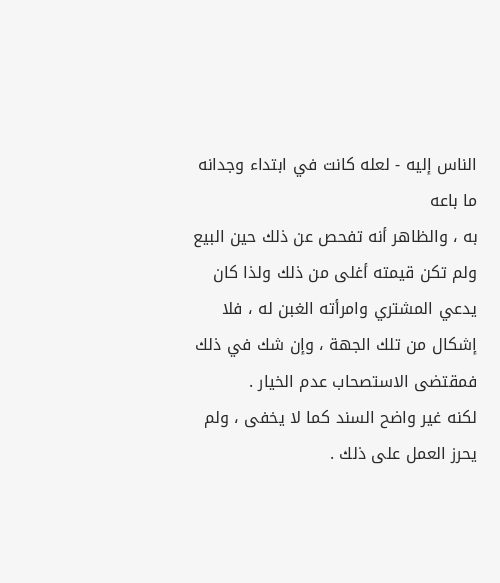الناس إليه - لعله كانت في ابتداء وجدانه ما باعه
به ، والظاهر أنه تفحص عن ذلك حين البيع ولم تكن قيمته أغلى من ذلك ولذا كان
يدعي المشتري وامرأته الغبن له ، فلا إشكال من تلك الجهة ، وإن شك في ذلك
فمقتضى الاستصحاب عدم الخيار .
لكنه غير واضح السند كما لا يخفى ، ولم يحرز العمل على ذلك .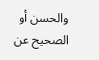والحسن أو الصحيح عن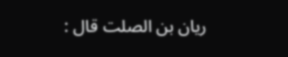ريان بن الصلت قال :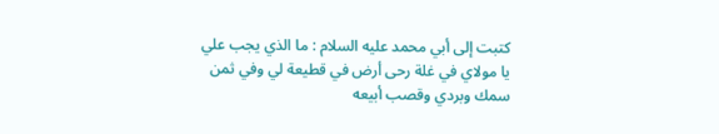كتبت إلى أبي محمد عليه السلام : ما الذي يجب علي
يا مولاي في غلة رحى أرض في قطيعة لي وفي ثمن
سمك وبردي وقصب أبيعه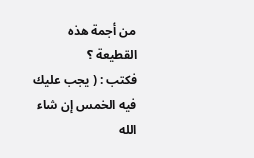من أجمة هذه القطيعة ؟
فكتب : ( يجب عليك فيه الخمس إن شاء الله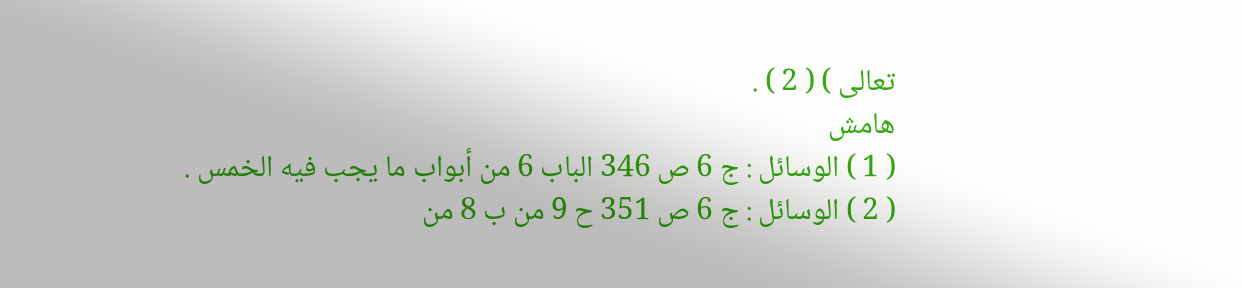تعالى ) ( 2 ) .
هامش
( 1 ) الوسائل : ج 6 ص 346 الباب 6 من أبواب ما يجب فيه الخمس .
( 2 ) الوسائل : ج 6 ص 351 ح 9 من ب 8 من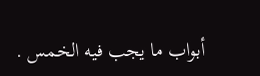أبواب ما يجب فيه الخمس .